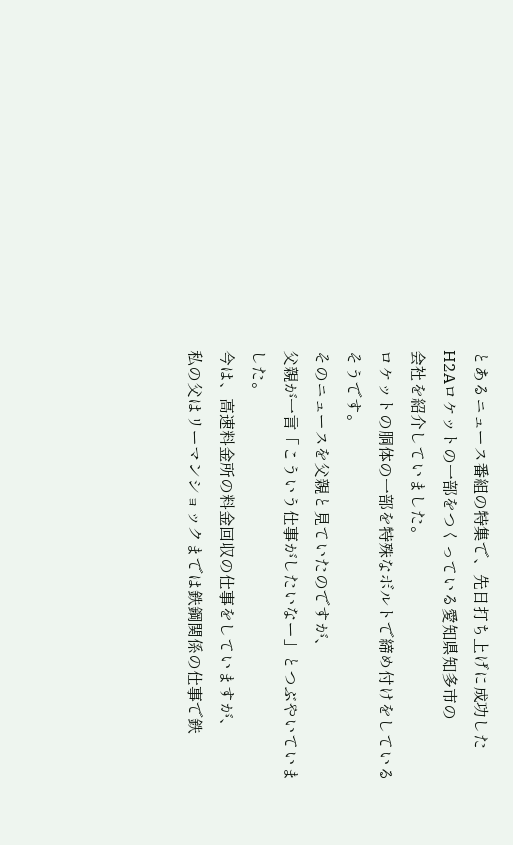とあるニュース番組の特集で、先日打ち上げに成功した
H2Aロケットの一部をつくっている愛知県知多市の
会社を紹介していました。
ロケットの胴体の一部を特殊なボルトで締め付けをしているそうです。
そのニュースを父親と見ていたのですが、
父親が一言「こういう仕事がしたいなー」とつぶやいていました。
今は、高速料金所の料金回収の仕事をしていますが、
私の父はリーマンショックまでは鉄鋼関係の仕事で鉄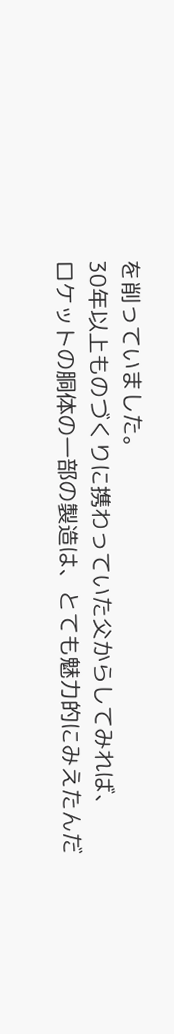を削っていました。
30年以上ものづくりに携わっていた父からしてみれば、
ロケットの胴体の一部の製造は、とても魅力的にみえたんだ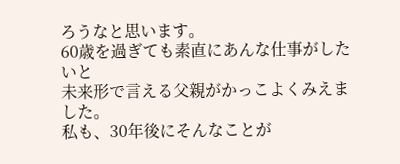ろうなと思います。
60歳を過ぎても素直にあんな仕事がしたいと
未来形で言える父親がかっこよくみえました。
私も、30年後にそんなことが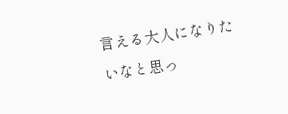言える大人になりたいなと思っ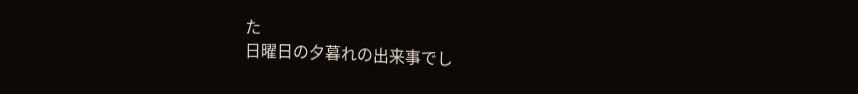た
日曜日の夕暮れの出来事でし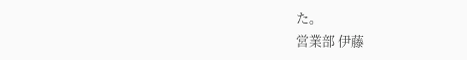た。
営業部 伊藤